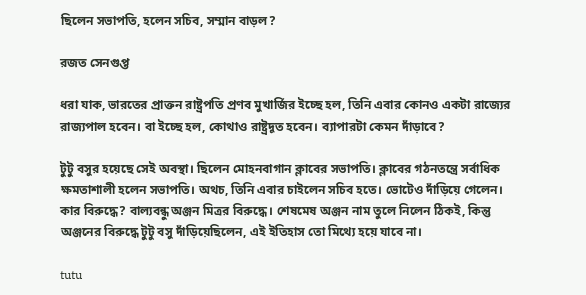ছিলেন সভাপতি, হলেন সচিব, সম্মান বাড়ল?

রজত সেনগুপ্ত

ধরা যাক, ভারতের প্রাক্তন রাষ্ট্রপতি প্রণব মুখার্জির ইচ্ছে হল, তিনি এবার কোনও একটা রাজ্যের রাজ্যপাল হবেন। বা ইচ্ছে হল, কোথাও রাষ্ট্রদূত হবেন। ব্যাপারটা কেমন দাঁড়াবে?

টুটু বসুর হয়েছে সেই অবস্থা। ছিলেন মোহনবাগান ক্লাবের সভাপতি। ক্লাবের গঠনতন্ত্রে সর্বাধিক ক্ষমতাশালী হলেন সভাপতি। অথচ, তিনি এবার চাইলেন সচিব হতে। ভোটেও দাঁড়িয়ে গেলেন। কার বিরুদ্ধে? বাল্যবন্ধু অঞ্জন মিত্রর বিরুদ্ধে। শেষমেষ অঞ্জন নাম তুলে নিলেন ঠিকই, কিন্তু অঞ্জনের বিরুদ্ধে টুটু বসু দাঁড়িয়েছিলেন, এই ইতিহাস তো মিথ্যে হয়ে যাবে না।

tutu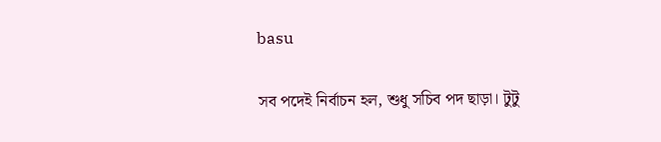basu

সব পদেই নির্বাচন হল, শুধু সচিব পদ ছাড়া। টুটু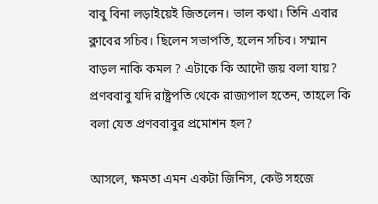বাবু বিনা লড়াইয়েই জিতলেন। ভাল কথা। তিনি এবার ক্লাবের সচিব। ছিলেন সভাপতি, হলেন সচিব। সম্মান বাড়ল নাকি কমল ? এটাকে কি আদৌ জয় বলা যায়? প্রণববাবু যদি রাষ্ট্রপতি থেকে রাজ্যপাল হতেন, তাহলে কি বলা যেত প্রণববাবুর প্রমোশন হল?

আসলে, ক্ষমতা এমন একটা জিনিস, কেউ সহজে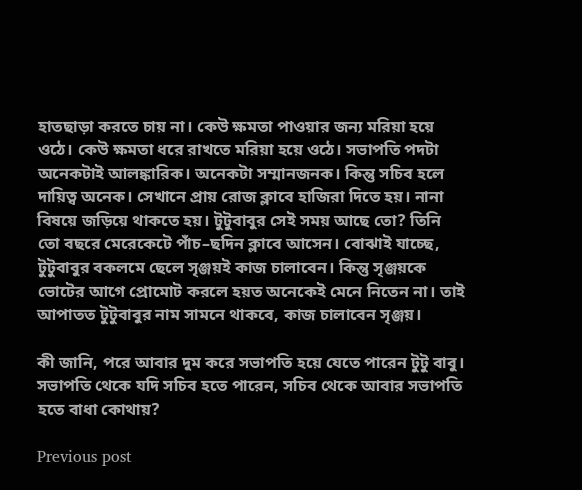হাতছাড়া করতে চায় না। কেউ ক্ষমতা পাওয়ার জন্য মরিয়া হয়ে ওঠে। কেউ ক্ষমতা ধরে রাখতে মরিয়া হয়ে ওঠে। সভাপতি পদটা অনেকটাই আলঙ্কারিক। অনেকটা সম্মানজনক। কিন্তু সচিব হলে দায়িত্ব অনেক। সেখানে প্রায় রোজ ক্লাবে হাজিরা দিতে হয়। নানা বিষয়ে জড়িয়ে থাকতে হয়। টুটুবাবুর সেই সময় আছে তো? তিনি তো বছরে মেরেকেটে পাঁচ–ছদিন ক্লাবে আসেন। বোঝাই যাচ্ছে, টুটুবাবুর বকলমে ছেলে সৃঞ্জয়ই কাজ চালাবেন। কিন্তু সৃঞ্জয়কে ভোটের আগে প্রোমোট করলে হয়ত অনেকেই মেনে নিতেন না। তাই আপাতত টুটুবাবুর নাম সামনে থাকবে, কাজ চালাবেন সৃঞ্জয়।

কী জানি, পরে আবার দুম করে সভাপতি হয়ে যেতে পারেন টুটু বাবু। সভাপতি থেকে যদি সচিব হতে পারেন, সচিব থেকে আবার সভাপতি হতে বাধা কোথায়?

Previous post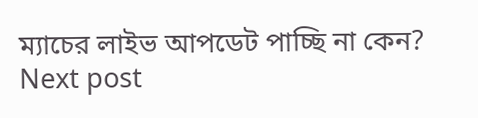ম্যাচের লাইভ আপডেট পাচ্ছি না কেন?
Next post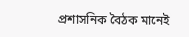প্রশাসনিক বৈঠক মানেই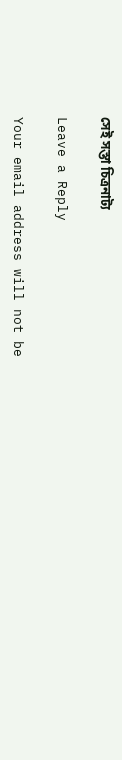সেই সস্তা চিত্রনাট্য

Leave a Reply

Your email address will not be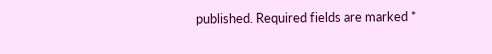published. Required fields are marked *